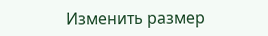Изменить размер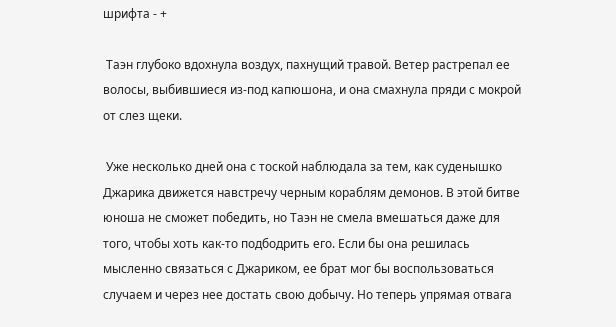шрифта - +

 Таэн глубоко вдохнула воздух, пахнущий травой. Ветер растрепал ее волосы, выбившиеся из-под капюшона, и она смахнула пряди с мокрой от слез щеки.

 Уже несколько дней она с тоской наблюдала за тем, как суденышко Джарика движется навстречу черным кораблям демонов. В этой битве юноша не сможет победить, но Таэн не смела вмешаться даже для того, чтобы хоть как-то подбодрить его. Если бы она решилась мысленно связаться с Джариком, ее брат мог бы воспользоваться случаем и через нее достать свою добычу. Но теперь упрямая отвага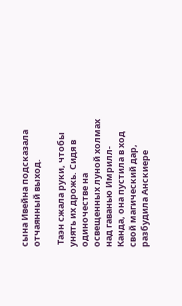сына Ивейна подсказала отчаянный выход.

 Таэн сжала руки, чтобы унять их дрожь. Сидя в одиночестве на освещенных луной холмах над гаванью Имрилл-Канда, она пустила в ход свой магический дар, разбудила Анскиере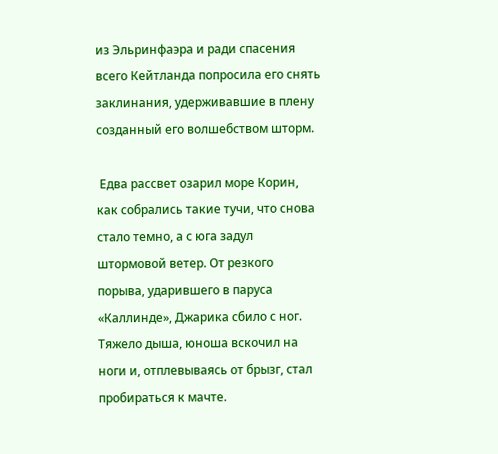из Эльринфаэра и ради спасения всего Кейтланда попросила его снять заклинания, удерживавшие в плену созданный его волшебством шторм.

 Едва рассвет озарил море Корин, как собрались такие тучи, что снова стало темно, а с юга задул штормовой ветер. От резкого порыва, ударившего в паруса «Каллинде», Джарика сбило с ног. Тяжело дыша, юноша вскочил на ноги и, отплевываясь от брызг, стал пробираться к мачте.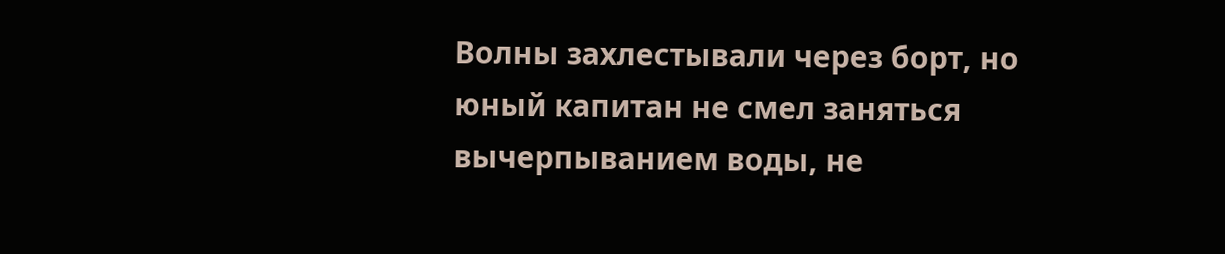Волны захлестывали через борт, но юный капитан не смел заняться вычерпыванием воды, не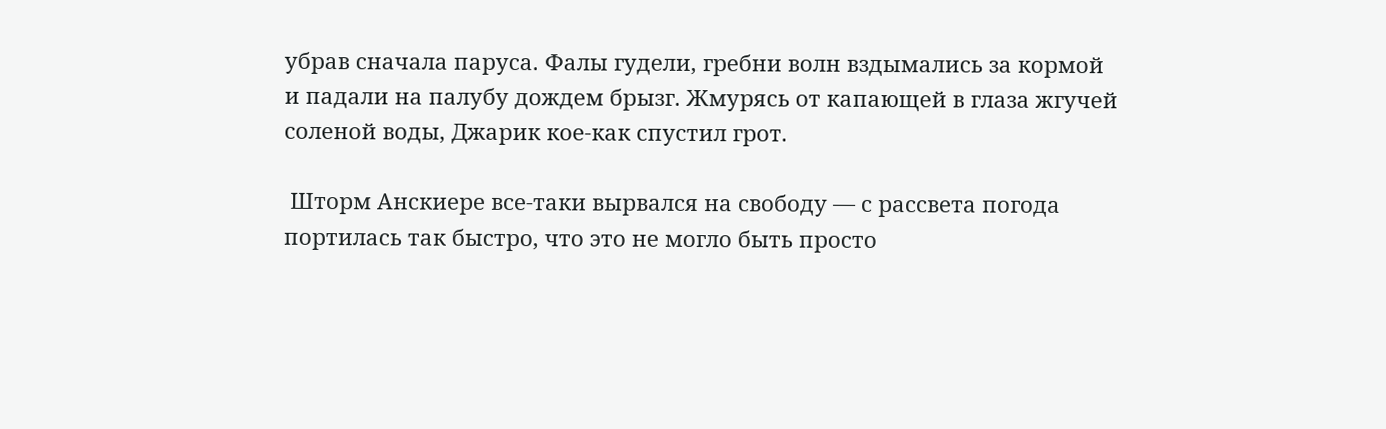убрав сначала паруса. Фалы гудели, гребни волн вздымались за кормой и падали на палубу дождем брызг. Жмурясь от капающей в глаза жгучей соленой воды, Джарик кое-как спустил грот.

 Шторм Анскиере все-таки вырвался на свободу — с рассвета погода портилась так быстро, что это не могло быть просто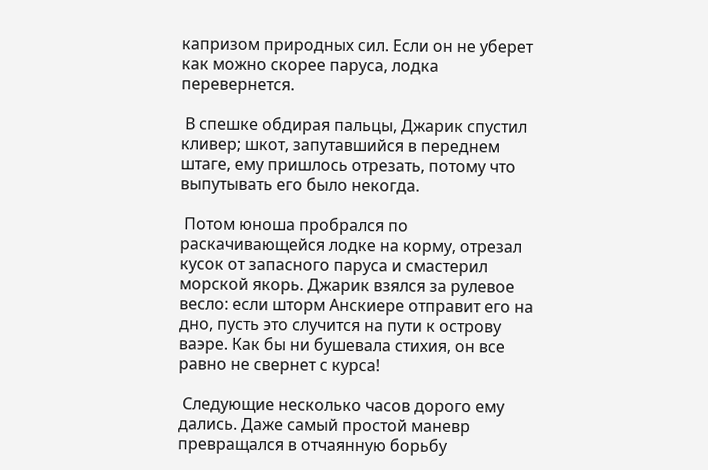капризом природных сил. Если он не уберет как можно скорее паруса, лодка перевернется.

 В спешке обдирая пальцы, Джарик спустил кливер; шкот, запутавшийся в переднем штаге, ему пришлось отрезать, потому что выпутывать его было некогда.

 Потом юноша пробрался по раскачивающейся лодке на корму, отрезал кусок от запасного паруса и смастерил морской якорь. Джарик взялся за рулевое весло: если шторм Анскиере отправит его на дно, пусть это случится на пути к острову ваэре. Как бы ни бушевала стихия, он все равно не свернет с курса!

 Следующие несколько часов дорого ему дались. Даже самый простой маневр превращался в отчаянную борьбу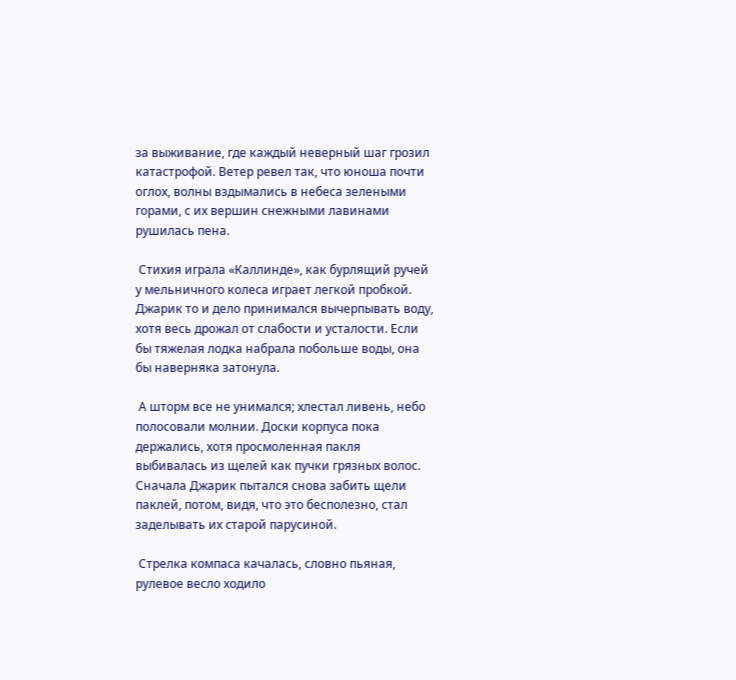за выживание, где каждый неверный шаг грозил катастрофой. Ветер ревел так, что юноша почти оглох, волны вздымались в небеса зелеными горами, с их вершин снежными лавинами рушилась пена.

 Стихия играла «Каллинде», как бурлящий ручей у мельничного колеса играет легкой пробкой. Джарик то и дело принимался вычерпывать воду, хотя весь дрожал от слабости и усталости. Если бы тяжелая лодка набрала побольше воды, она бы наверняка затонула.

 А шторм все не унимался; хлестал ливень, небо полосовали молнии. Доски корпуса пока держались, хотя просмоленная пакля выбивалась из щелей как пучки грязных волос. Сначала Джарик пытался снова забить щели паклей, потом, видя, что это бесполезно, стал заделывать их старой парусиной.

 Стрелка компаса качалась, словно пьяная, рулевое весло ходило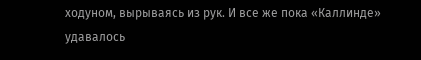ходуном, вырываясь из рук. И все же пока «Каллинде» удавалось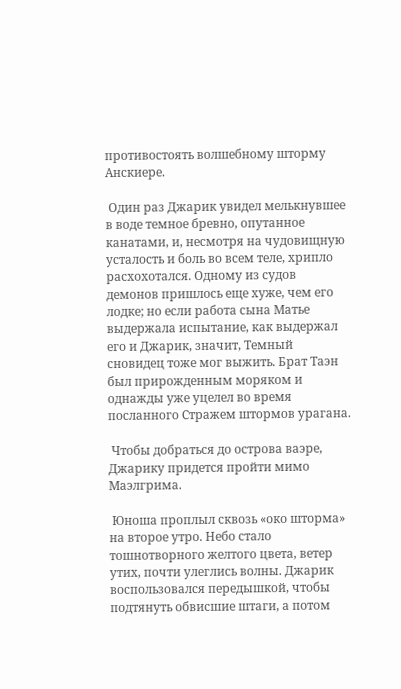противостоять волшебному шторму Анскиере.

 Один раз Джарик увидел мелькнувшее в воде темное бревно, опутанное канатами, и, несмотря на чудовищную усталость и боль во всем теле, хрипло расхохотался. Одному из судов демонов пришлось еще хуже, чем его лодке; но если работа сына Матье выдержала испытание, как выдержал его и Джарик, значит, Темный сновидец тоже мог выжить. Брат Таэн был прирожденным моряком и однажды уже уцелел во время посланного Стражем штормов урагана.

 Чтобы добраться до острова ваэре, Джарику придется пройти мимо Маэлгрима.

 Юноша проплыл сквозь «око шторма» на второе утро. Небо стало тошнотворного желтого цвета, ветер утих, почти улеглись волны. Джарик воспользовался передышкой, чтобы подтянуть обвисшие штаги, а потом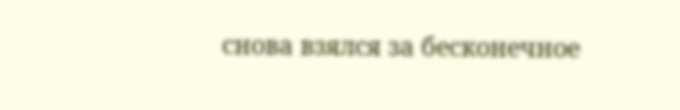снова взялся за бесконечное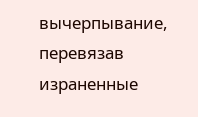вычерпывание, перевязав израненные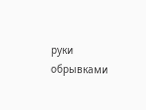руки обрывками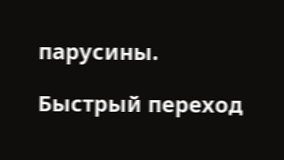парусины.

Быстрый переход